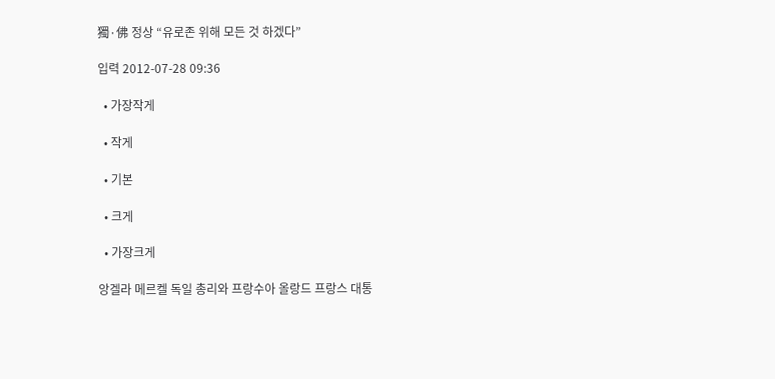獨·佛 정상 “유로존 위해 모든 것 하겠다”

입력 2012-07-28 09:36

  • 가장작게

  • 작게

  • 기본

  • 크게

  • 가장크게

앙겔라 메르켈 독일 총리와 프랑수아 올랑드 프랑스 대통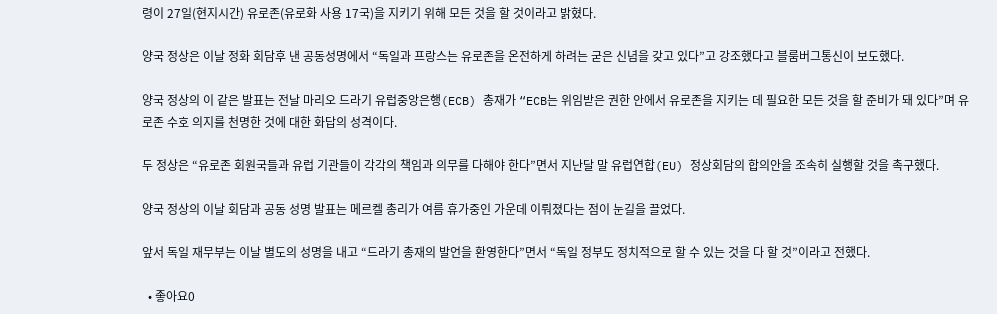령이 27일(현지시간) 유로존(유로화 사용 17국)을 지키기 위해 모든 것을 할 것이라고 밝혔다.

양국 정상은 이날 정화 회담후 낸 공동성명에서 “독일과 프랑스는 유로존을 온전하게 하려는 굳은 신념을 갖고 있다”고 강조했다고 블룸버그통신이 보도했다.

양국 정상의 이 같은 발표는 전날 마리오 드라기 유럽중앙은행(ECB) 총재가 “ECB는 위임받은 권한 안에서 유로존을 지키는 데 필요한 모든 것을 할 준비가 돼 있다”며 유로존 수호 의지를 천명한 것에 대한 화답의 성격이다.

두 정상은 “유로존 회원국들과 유럽 기관들이 각각의 책임과 의무를 다해야 한다”면서 지난달 말 유럽연합(EU) 정상회담의 합의안을 조속히 실행할 것을 촉구했다.

양국 정상의 이날 회담과 공동 성명 발표는 메르켈 총리가 여름 휴가중인 가운데 이뤄졌다는 점이 눈길을 끌었다.

앞서 독일 재무부는 이날 별도의 성명을 내고 “드라기 총재의 발언을 환영한다”면서 “독일 정부도 정치적으로 할 수 있는 것을 다 할 것”이라고 전했다.

  • 좋아요0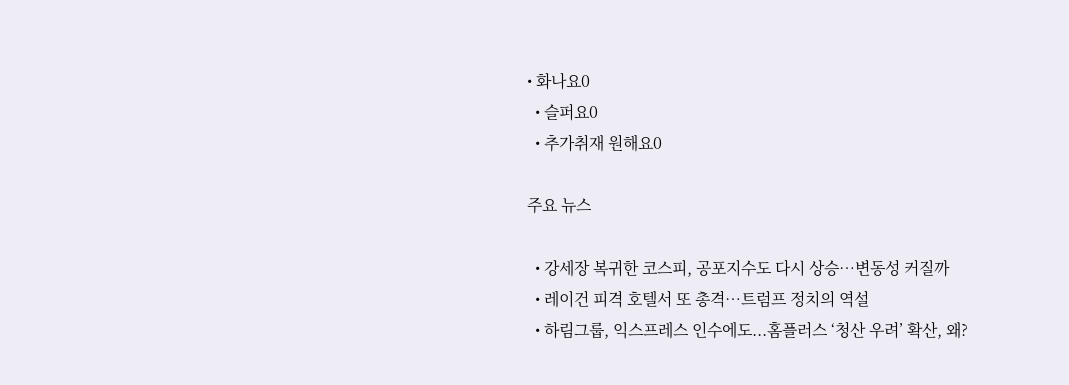• 화나요0
  • 슬퍼요0
  • 추가취재 원해요0

주요 뉴스

  • 강세장 복귀한 코스피, 공포지수도 다시 상승⋯변동성 커질까
  • 레이건 피격 호텔서 또 총격…트럼프 정치의 역설
  • 하림그룹, 익스프레스 인수에도...홈플러스 ‘청산 우려’ 확산, 왜?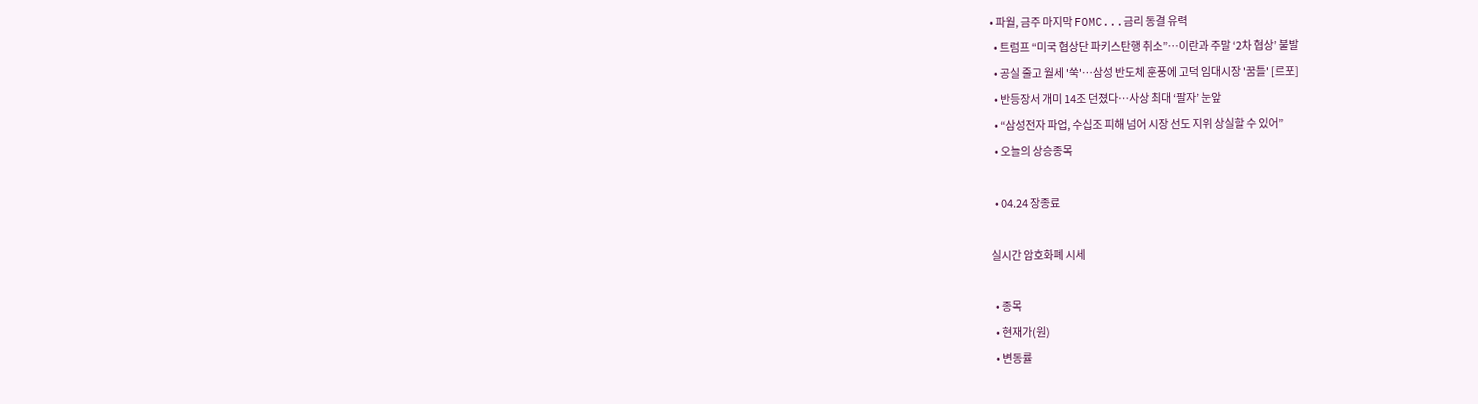• 파월, 금주 마지막 FOMC...금리 동결 유력
  • 트럼프 “미국 협상단 파키스탄행 취소”…이란과 주말 ‘2차 협상’ 불발
  • 공실 줄고 월세 '쑥'…삼성 반도체 훈풍에 고덕 임대시장 '꿈틀' [르포]
  • 반등장서 개미 14조 던졌다…사상 최대 ‘팔자’ 눈앞
  • “삼성전자 파업, 수십조 피해 넘어 시장 선도 지위 상실할 수 있어”
  • 오늘의 상승종목

  • 04.24 장종료

실시간 암호화폐 시세

  • 종목
  • 현재가(원)
  • 변동률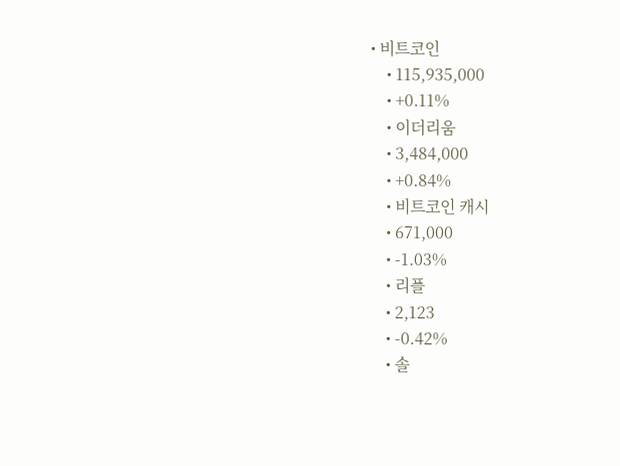• 비트코인
    • 115,935,000
    • +0.11%
    • 이더리움
    • 3,484,000
    • +0.84%
    • 비트코인 캐시
    • 671,000
    • -1.03%
    • 리플
    • 2,123
    • -0.42%
    • 솔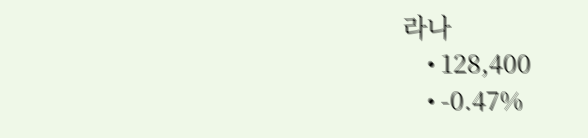라나
    • 128,400
    • -0.47%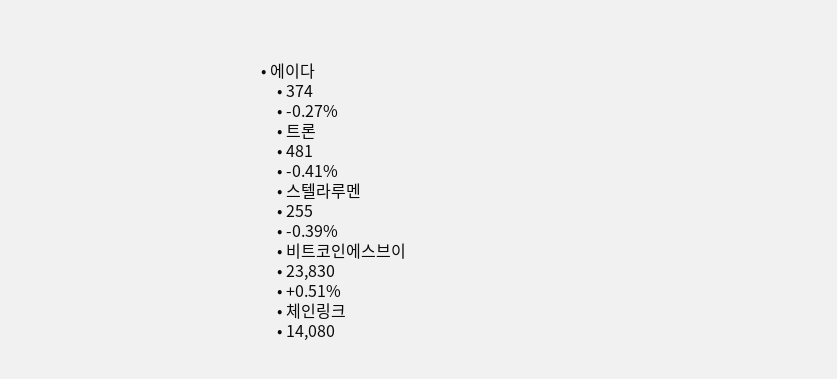• 에이다
    • 374
    • -0.27%
    • 트론
    • 481
    • -0.41%
    • 스텔라루멘
    • 255
    • -0.39%
    • 비트코인에스브이
    • 23,830
    • +0.51%
    • 체인링크
    • 14,080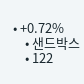• +0.72%
    • 샌드박스
    • 122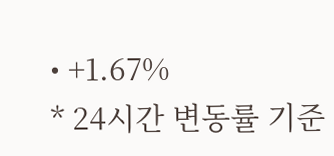• +1.67%
* 24시간 변동률 기준